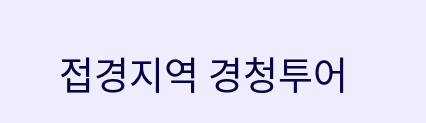접경지역 경청투어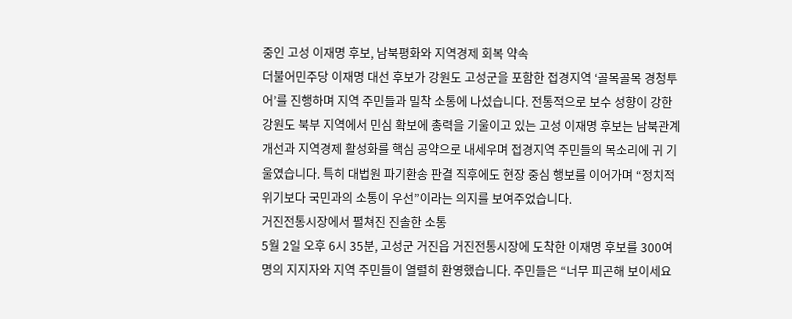중인 고성 이재명 후보, 남북평화와 지역경제 회복 약속
더불어민주당 이재명 대선 후보가 강원도 고성군을 포함한 접경지역 ‘골목골목 경청투어’를 진행하며 지역 주민들과 밀착 소통에 나섰습니다. 전통적으로 보수 성향이 강한 강원도 북부 지역에서 민심 확보에 총력을 기울이고 있는 고성 이재명 후보는 남북관계 개선과 지역경제 활성화를 핵심 공약으로 내세우며 접경지역 주민들의 목소리에 귀 기울였습니다. 특히 대법원 파기환송 판결 직후에도 현장 중심 행보를 이어가며 “정치적 위기보다 국민과의 소통이 우선”이라는 의지를 보여주었습니다.
거진전통시장에서 펼쳐진 진솔한 소통
5월 2일 오후 6시 35분, 고성군 거진읍 거진전통시장에 도착한 이재명 후보를 300여 명의 지지자와 지역 주민들이 열렬히 환영했습니다. 주민들은 “너무 피곤해 보이세요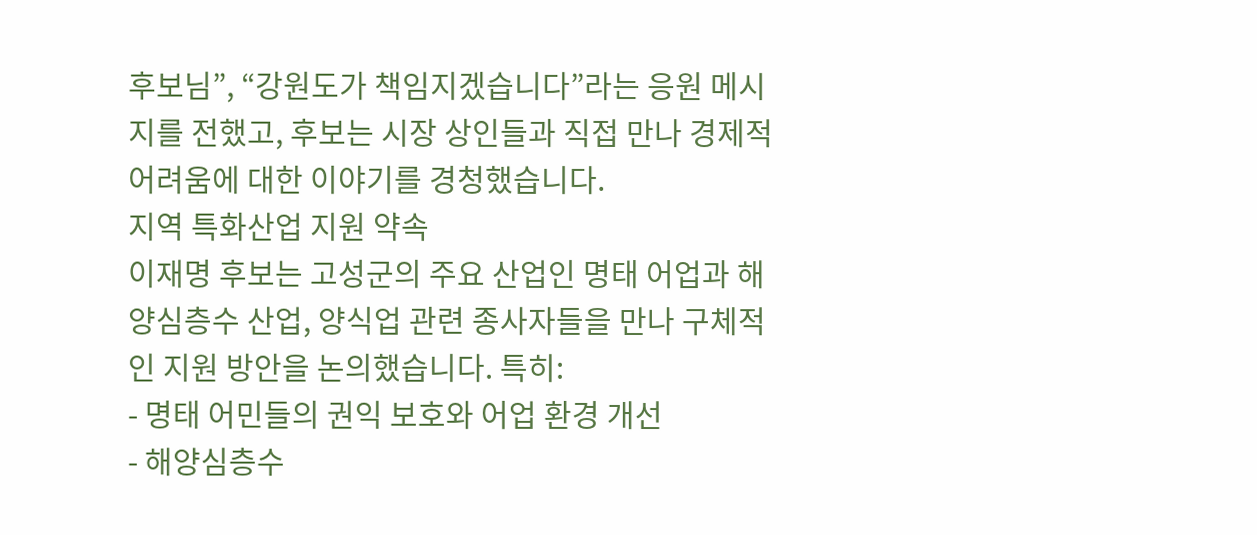후보님”, “강원도가 책임지겠습니다”라는 응원 메시지를 전했고, 후보는 시장 상인들과 직접 만나 경제적 어려움에 대한 이야기를 경청했습니다.
지역 특화산업 지원 약속
이재명 후보는 고성군의 주요 산업인 명태 어업과 해양심층수 산업, 양식업 관련 종사자들을 만나 구체적인 지원 방안을 논의했습니다. 특히:
- 명태 어민들의 권익 보호와 어업 환경 개선
- 해양심층수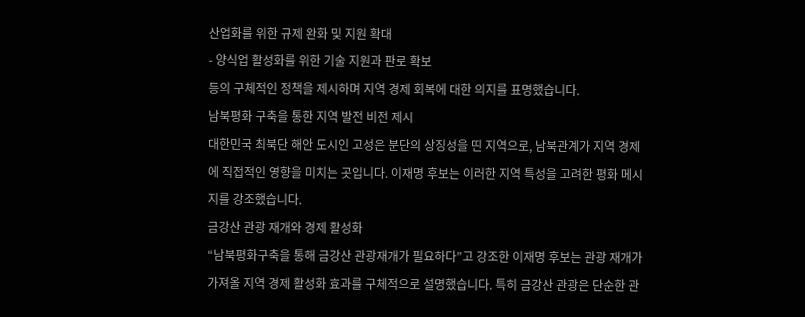산업화를 위한 규제 완화 및 지원 확대
- 양식업 활성화를 위한 기술 지원과 판로 확보
등의 구체적인 정책을 제시하며 지역 경제 회복에 대한 의지를 표명했습니다.
남북평화 구축을 통한 지역 발전 비전 제시
대한민국 최북단 해안 도시인 고성은 분단의 상징성을 띤 지역으로, 남북관계가 지역 경제에 직접적인 영향을 미치는 곳입니다. 이재명 후보는 이러한 지역 특성을 고려한 평화 메시지를 강조했습니다.
금강산 관광 재개와 경제 활성화
“남북평화구축을 통해 금강산 관광재개가 필요하다”고 강조한 이재명 후보는 관광 재개가 가져올 지역 경제 활성화 효과를 구체적으로 설명했습니다. 특히 금강산 관광은 단순한 관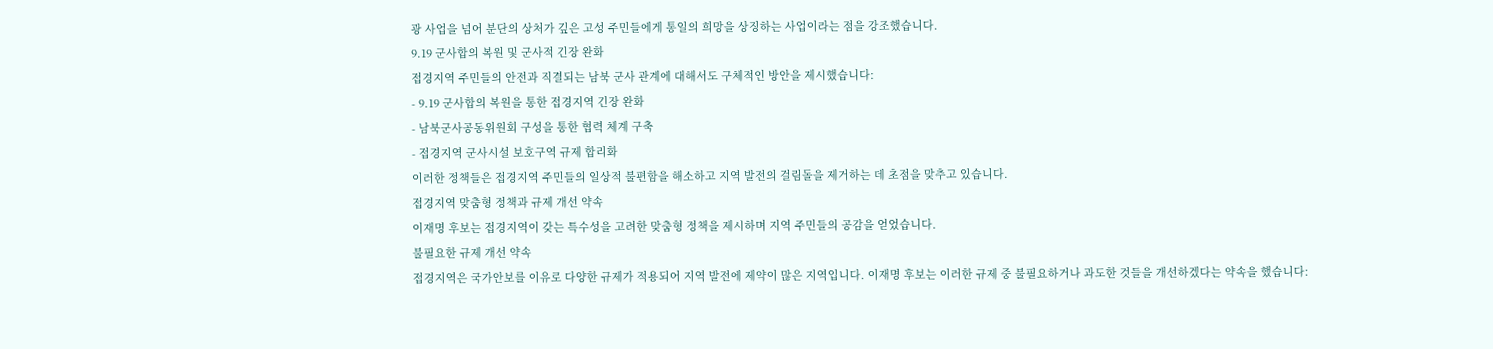광 사업을 넘어 분단의 상처가 깊은 고성 주민들에게 통일의 희망을 상징하는 사업이라는 점을 강조했습니다.
9.19 군사합의 복원 및 군사적 긴장 완화
접경지역 주민들의 안전과 직결되는 남북 군사 관계에 대해서도 구체적인 방안을 제시했습니다:
- 9.19 군사합의 복원을 통한 접경지역 긴장 완화
- 남북군사공동위원회 구성을 통한 협력 체계 구축
- 접경지역 군사시설 보호구역 규제 합리화
이러한 정책들은 접경지역 주민들의 일상적 불편함을 해소하고 지역 발전의 걸림돌을 제거하는 데 초점을 맞추고 있습니다.
접경지역 맞춤형 정책과 규제 개선 약속
이재명 후보는 접경지역이 갖는 특수성을 고려한 맞춤형 정책을 제시하며 지역 주민들의 공감을 얻었습니다.
불필요한 규제 개선 약속
접경지역은 국가안보를 이유로 다양한 규제가 적용되어 지역 발전에 제약이 많은 지역입니다. 이재명 후보는 이러한 규제 중 불필요하거나 과도한 것들을 개선하겠다는 약속을 했습니다: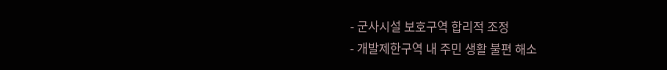- 군사시설 보호구역 합리적 조정
- 개발제한구역 내 주민 생활 불편 해소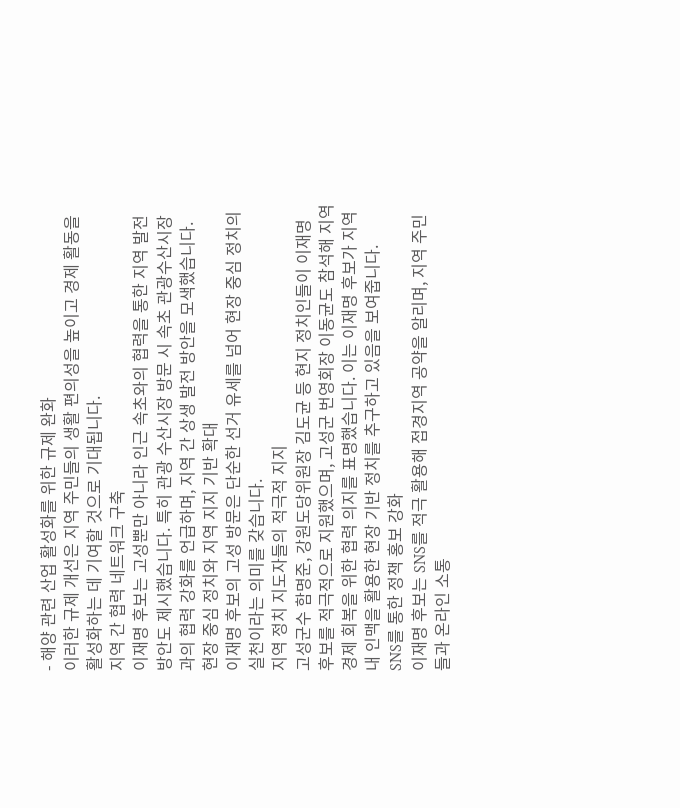- 해양 관련 산업 활성화를 위한 규제 완화
이러한 규제 개선은 지역 주민들의 생활 편의성을 높이고 경제 활동을 활성화하는 데 기여할 것으로 기대됩니다.
지역 간 협력 네트워크 구축
이재명 후보는 고성뿐만 아니라 인근 속초와의 협력을 통한 지역 발전 방안도 제시했습니다. 특히 관광 수산시장 방문 시 속초 관광수산시장과의 협력 강화를 언급하며, 지역 간 상생 발전 방안을 모색했습니다.
현장 중심 정치와 지역 지지 기반 확대
이재명 후보의 고성 방문은 단순한 선거 유세를 넘어 현장 중심 정치의 실천이라는 의미를 갖습니다.
지역 정치 지도자들의 적극적 지지
고성군수 함명준, 강원도당위원장 김도균 등 현지 정치인들이 이재명 후보를 적극적으로 지원했으며, 고성군 번영회장 이동균도 참석해 지역 경제 회복을 위한 협력 의지를 표명했습니다. 이는 이재명 후보가 지역 내 인맥을 활용한 현장 기반 정치를 추구하고 있음을 보여줍니다.
SNS를 통한 정책 홍보 강화
이재명 후보는 SNS를 적극 활용해 접경지역 공약을 알리며, 지역 주민들과 온라인 소통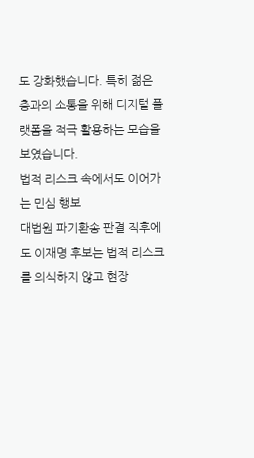도 강화했습니다. 특히 젊은 층과의 소통을 위해 디지털 플랫폼을 적극 활용하는 모습을 보였습니다.
법적 리스크 속에서도 이어가는 민심 행보
대법원 파기환송 판결 직후에도 이재명 후보는 법적 리스크를 의식하지 않고 현장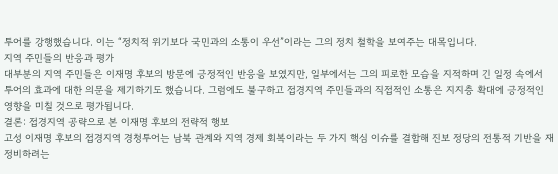투어를 강행했습니다. 이는 “정치적 위기보다 국민과의 소통이 우선”이라는 그의 정치 철학을 보여주는 대목입니다.
지역 주민들의 반응과 평가
대부분의 지역 주민들은 이재명 후보의 방문에 긍정적인 반응을 보였지만, 일부에서는 그의 피로한 모습을 지적하며 긴 일정 속에서 투어의 효과에 대한 의문을 제기하기도 했습니다. 그럼에도 불구하고 접경지역 주민들과의 직접적인 소통은 지지층 확대에 긍정적인 영향을 미칠 것으로 평가됩니다.
결론: 접경지역 공략으로 본 이재명 후보의 전략적 행보
고성 이재명 후보의 접경지역 경청투어는 남북 관계와 지역 경제 회복이라는 두 가지 핵심 이슈를 결합해 진보 정당의 전통적 기반을 재정비하려는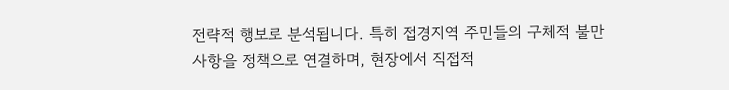전략적 행보로 분석됩니다. 특히 접경지역 주민들의 구체적 불만 사항을 정책으로 연결하며, 현장에서 직접적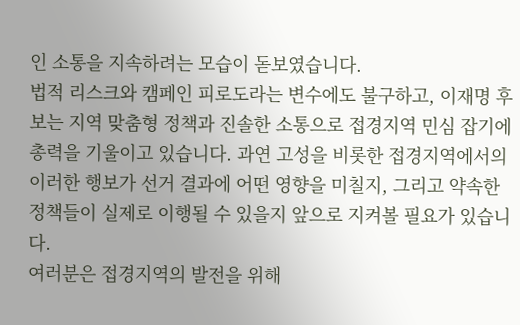인 소통을 지속하려는 모습이 돋보였습니다.
법적 리스크와 캠페인 피로도라는 변수에도 불구하고, 이재명 후보는 지역 맞춤형 정책과 진솔한 소통으로 접경지역 민심 잡기에 총력을 기울이고 있습니다. 과연 고성을 비롯한 접경지역에서의 이러한 행보가 선거 결과에 어떤 영향을 미칠지, 그리고 약속한 정책들이 실제로 이행될 수 있을지 앞으로 지켜볼 필요가 있습니다.
여러분은 접경지역의 발전을 위해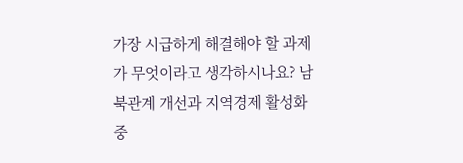가장 시급하게 해결해야 할 과제가 무엇이라고 생각하시나요? 남북관계 개선과 지역경제 활성화 중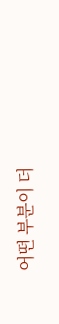어떤 부분이 더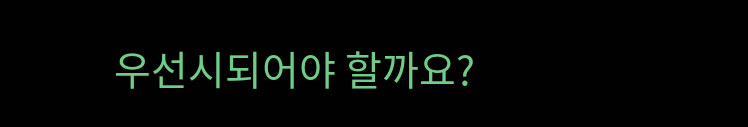우선시되어야 할까요?